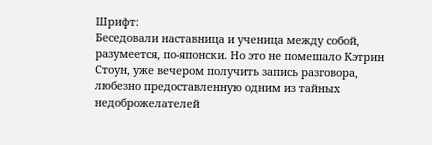Шрифт:
Беседовали наставница и ученица между собой, разумеется, по-японски. Но это не помешало Кэтрин Стоун, уже вечером получить запись разговора, любезно предоставленную одним из тайных недоброжелателей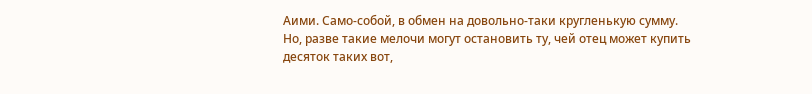Аими. Само-собой, в обмен на довольно-таки кругленькую сумму.
Но, разве такие мелочи могут остановить ту, чей отец может купить десяток таких вот,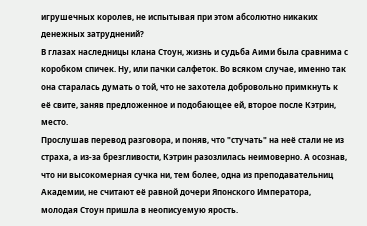игрушечных королев, не испытывая при этом абсолютно никаких денежных затруднений?
В глазах наследницы клана Стоун, жизнь и судьба Аими была сравнима с коробком спичек. Ну, или пачки салфеток. Во всяком случае, именно так она старалась думать о той, что не захотела добровольно примкнуть к её свите, заняв предложенное и подобающее ей, второе после Кэтрин, место.
Прослушав перевод разговора, и поняв, что "стучать" на неё стали не из страха, а из-за брезгливости, Кэтрин разозлилась неимоверно. А осознав, что ни высокомерная сучка ни, тем более, одна из преподавательниц Академии, не считают её равной дочери Японского Императора, молодая Стоун пришла в неописуемую ярость.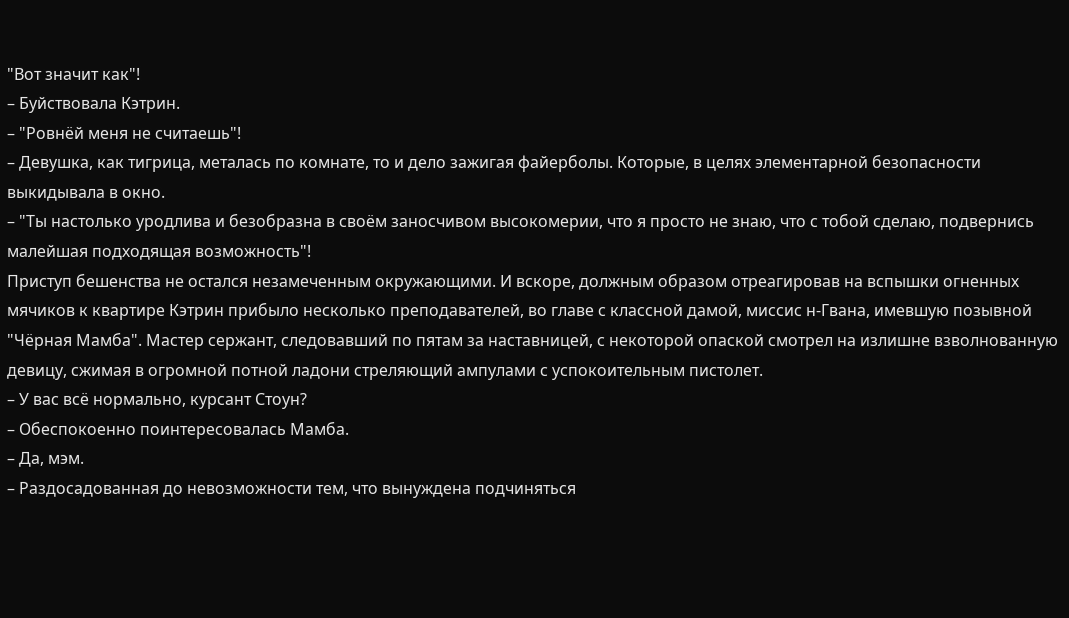"Вот значит как"!
– Буйствовала Кэтрин.
– "Ровнёй меня не считаешь"!
– Девушка, как тигрица, металась по комнате, то и дело зажигая файерболы. Которые, в целях элементарной безопасности выкидывала в окно.
– "Ты настолько уродлива и безобразна в своём заносчивом высокомерии, что я просто не знаю, что с тобой сделаю, подвернись малейшая подходящая возможность"!
Приступ бешенства не остался незамеченным окружающими. И вскоре, должным образом отреагировав на вспышки огненных мячиков к квартире Кэтрин прибыло несколько преподавателей, во главе с классной дамой, миссис н-Гвана, имевшую позывной "Чёрная Мамба". Мастер сержант, следовавший по пятам за наставницей, с некоторой опаской смотрел на излишне взволнованную девицу, сжимая в огромной потной ладони стреляющий ампулами с успокоительным пистолет.
– У вас всё нормально, курсант Стоун?
– Обеспокоенно поинтересовалась Мамба.
– Да, мэм.
– Раздосадованная до невозможности тем, что вынуждена подчиняться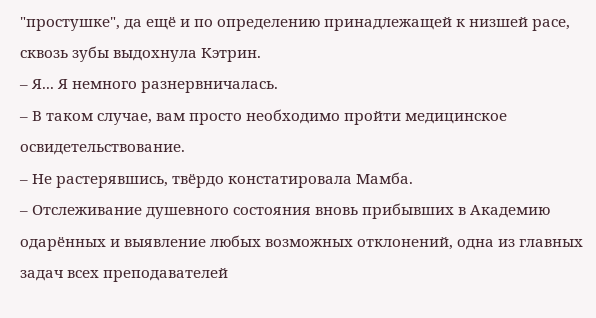"простушке", да ещё и по определению принадлежащей к низшей расе, сквозь зубы выдохнула Кэтрин.
– Я... Я немного разнервничалась.
– В таком случае, вам просто необходимо пройти медицинское освидетельствование.
– Не растерявшись, твёрдо констатировала Мамба.
– Отслеживание душевного состояния вновь прибывших в Академию одарённых и выявление любых возможных отклонений, одна из главных задач всех преподавателей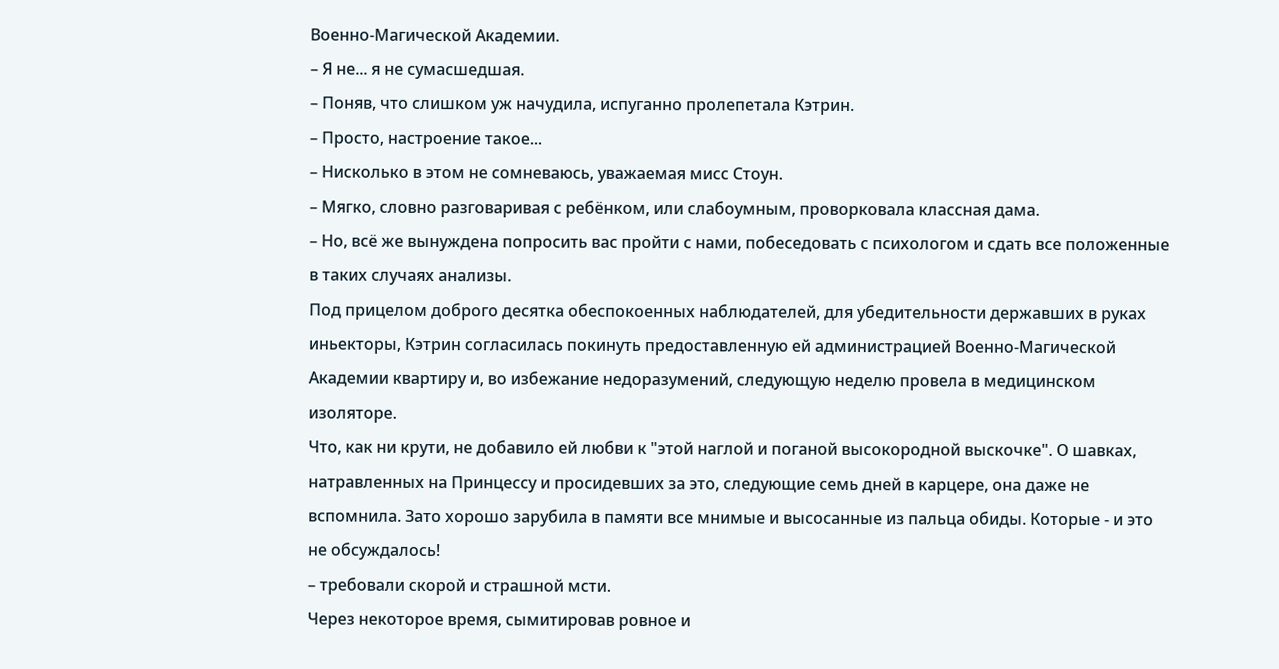Военно-Магической Академии.
– Я не... я не сумасшедшая.
– Поняв, что слишком уж начудила, испуганно пролепетала Кэтрин.
– Просто, настроение такое...
– Нисколько в этом не сомневаюсь, уважаемая мисс Стоун.
– Мягко, словно разговаривая с ребёнком, или слабоумным, проворковала классная дама.
– Но, всё же вынуждена попросить вас пройти с нами, побеседовать с психологом и сдать все положенные в таких случаях анализы.
Под прицелом доброго десятка обеспокоенных наблюдателей, для убедительности державших в руках иньекторы, Кэтрин согласилась покинуть предоставленную ей администрацией Военно-Магической Академии квартиру и, во избежание недоразумений, следующую неделю провела в медицинском изоляторе.
Что, как ни крути, не добавило ей любви к "этой наглой и поганой высокородной выскочке". О шавках, натравленных на Принцессу и просидевших за это, следующие семь дней в карцере, она даже не вспомнила. Зато хорошо зарубила в памяти все мнимые и высосанные из пальца обиды. Которые - и это не обсуждалось!
– требовали скорой и страшной мсти.
Через некоторое время, сымитировав ровное и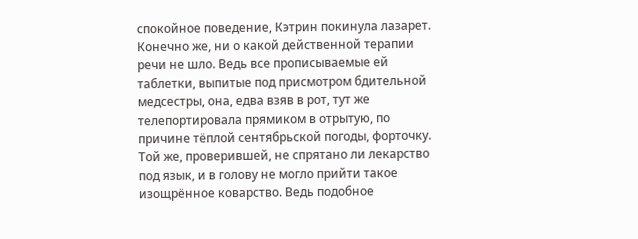спокойное поведение, Кэтрин покинула лазарет. Конечно же, ни о какой действенной терапии речи не шло. Ведь все прописываемые ей таблетки, выпитые под присмотром бдительной медсестры, она, едва взяв в рот, тут же телепортировала прямиком в отрытую, по причине тёплой сентябрьской погоды, форточку.
Той же, проверившей, не спрятано ли лекарство под язык, и в голову не могло прийти такое изощрённое коварство. Ведь подобное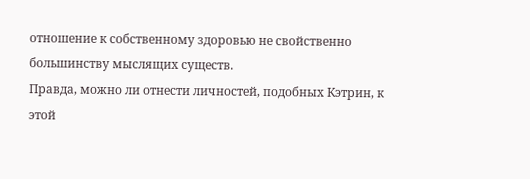отношение к собственному здоровью не свойственно большинству мыслящих существ.
Правда, можно ли отнести личностей, подобных Кэтрин, к этой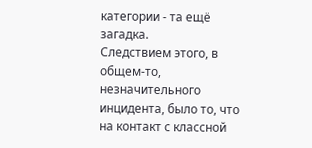категории - та ещё загадка.
Следствием этого, в общем-то, незначительного инцидента, было то, что на контакт с классной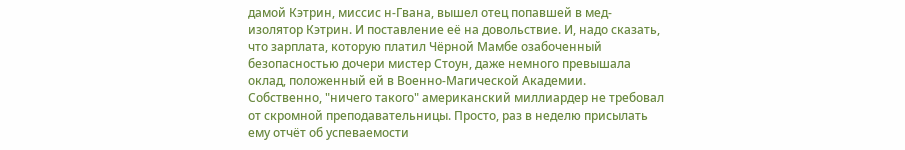дамой Кэтрин, миссис н-Гвана, вышел отец попавшей в мед-изолятор Кэтрин. И поставление её на довольствие. И, надо сказать, что зарплата, которую платил Чёрной Мамбе озабоченный безопасностью дочери мистер Стоун, даже немного превышала оклад, положенный ей в Военно-Магической Академии.
Собственно, "ничего такого" американский миллиардер не требовал от скромной преподавательницы. Просто, раз в неделю присылать ему отчёт об успеваемости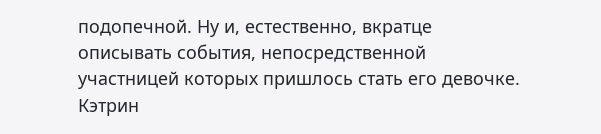подопечной. Ну и, естественно, вкратце описывать события, непосредственной участницей которых пришлось стать его девочке.
Кэтрин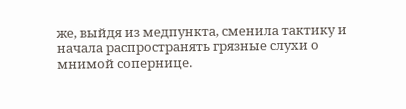же, выйдя из медпункта, сменила тактику и начала распространять грязные слухи о мнимой сопернице.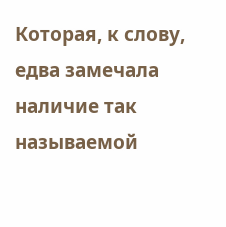Которая, к слову, едва замечала наличие так называемой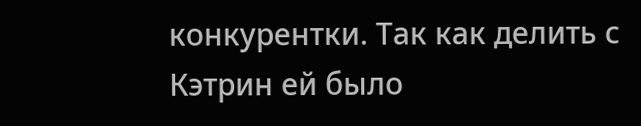конкурентки. Так как делить с Кэтрин ей было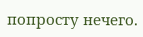попросту нечего.